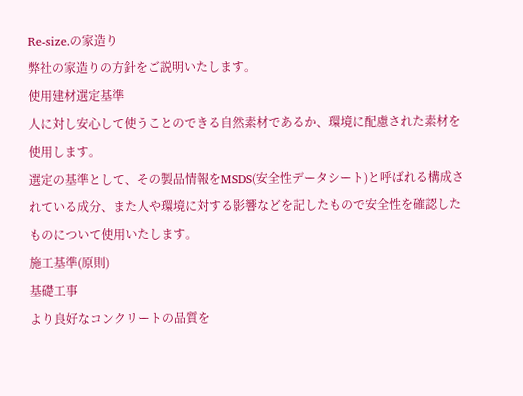Re-size.の家造り
弊社の家造りの方針をご説明いたします。
使用建材選定基準
人に対し安心して使うことのできる自然素材であるか、環境に配慮された素材を使用します。
選定の基準として、その製品情報をMSDS(安全性データシート)と呼ばれる構成されている成分、また人や環境に対する影響などを記したもので安全性を確認したものについて使用いたします。
施工基準(原則)
基礎工事
より良好なコンクリートの品質を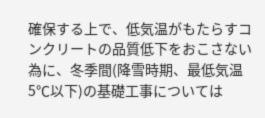確保する上で、低気温がもたらすコンクリートの品質低下をおこさない為に、冬季間(降雪時期、最低気温5℃以下)の基礎工事については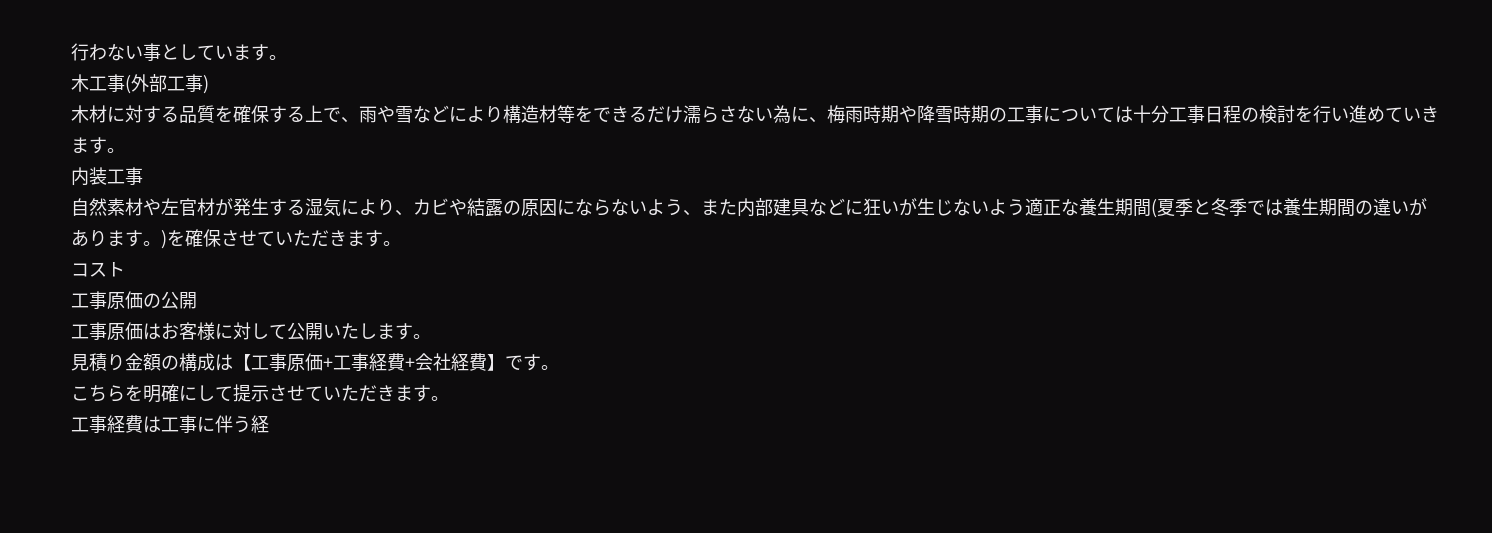行わない事としています。
木工事(外部工事)
木材に対する品質を確保する上で、雨や雪などにより構造材等をできるだけ濡らさない為に、梅雨時期や降雪時期の工事については十分工事日程の検討を行い進めていきます。
内装工事
自然素材や左官材が発生する湿気により、カビや結露の原因にならないよう、また内部建具などに狂いが生じないよう適正な養生期間(夏季と冬季では養生期間の違いがあります。)を確保させていただきます。
コスト
工事原価の公開
工事原価はお客様に対して公開いたします。
見積り金額の構成は【工事原価+工事経費+会社経費】です。
こちらを明確にして提示させていただきます。
工事経費は工事に伴う経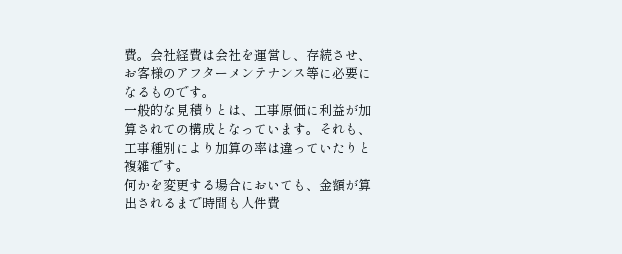費。会社経費は会社を運営し、存続させ、お客様のアフターメンテナンス等に必要になるものです。
一般的な見積りとは、工事原価に利益が加算されての構成となっています。それも、工事種別により加算の率は違っていたりと複雑です。
何かを変更する場合においても、金額が算出されるまで時間も人件費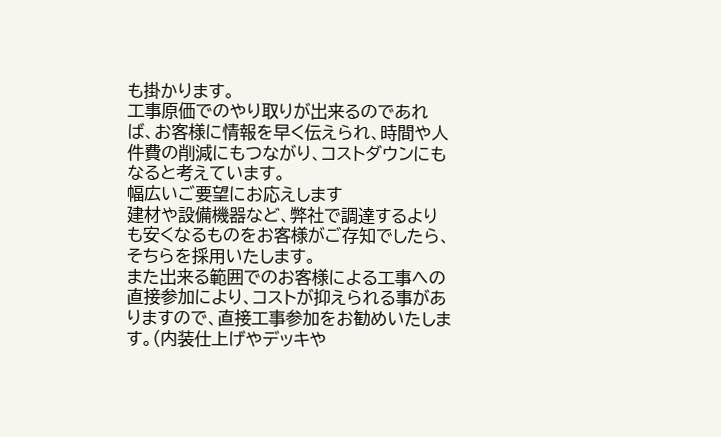も掛かります。
工事原価でのやり取りが出来るのであれば、お客様に情報を早く伝えられ、時間や人件費の削減にもつながり、コストダウンにもなると考えています。
幅広いご要望にお応えします
建材や設備機器など、弊社で調達するよりも安くなるものをお客様がご存知でしたら、そちらを採用いたします。
また出来る範囲でのお客様による工事への直接参加により、コストが抑えられる事がありますので、直接工事参加をお勧めいたします。(内装仕上げやデッキや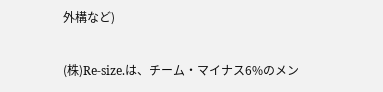外構など)

(株)Re-size.は、チーム・マイナス6%のメン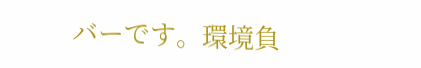バーです。環境負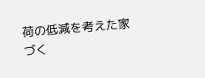荷の低減を考えた家づく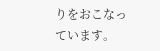りをおこなっています。